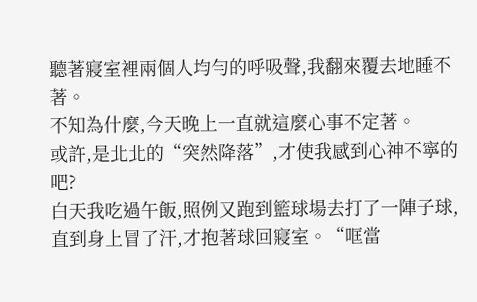聽著寢室裡兩個人均勻的呼吸聲,我翻來覆去地睡不著。
不知為什麼,今天晚上一直就這麼心事不定著。
或許,是北北的“突然降落”,才使我感到心神不寧的吧?
白天我吃過午飯,照例又跑到籃球場去打了一陣子球,直到身上冒了汗,才抱著球回寢室。“哐當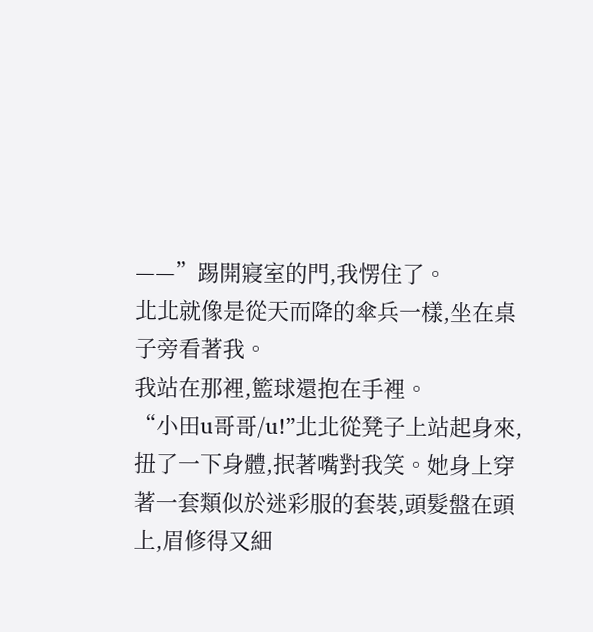——”踢開寢室的門,我愣住了。
北北就像是從天而降的傘兵一樣,坐在桌子旁看著我。
我站在那裡,籃球還抱在手裡。
“小田u哥哥/u!”北北從凳子上站起身來,扭了一下身體,抿著嘴對我笑。她身上穿著一套類似於迷彩服的套裝,頭髮盤在頭上,眉修得又細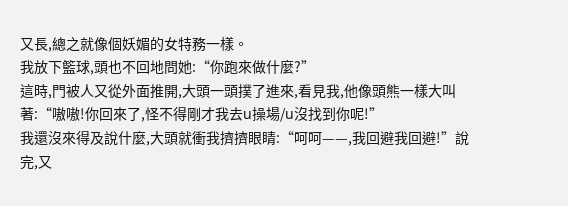又長,總之就像個妖媚的女特務一樣。
我放下籃球,頭也不回地問她:“你跑來做什麼?”
這時,門被人又從外面推開,大頭一頭撲了進來,看見我,他像頭熊一樣大叫著:“嗷嗷!你回來了,怪不得剛才我去u操場/u沒找到你呢!”
我還沒來得及說什麼,大頭就衝我擠擠眼睛:“呵呵——,我回避我回避!”說完,又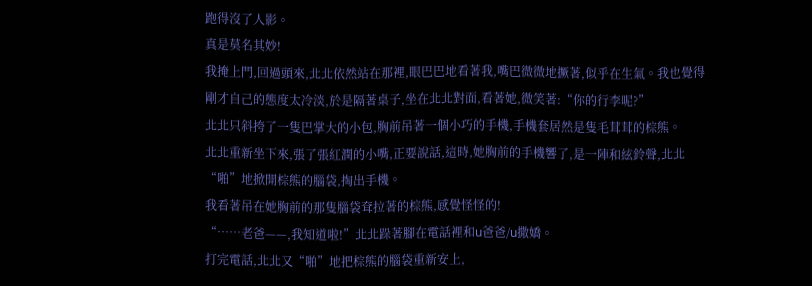跑得沒了人影。
真是莫名其妙!
我掩上門,回過頭來,北北依然站在那裡,眼巴巴地看著我,嘴巴微微地撅著,似乎在生氣。我也覺得剛才自己的態度太冷淡,於是隔著桌子,坐在北北對面,看著她,微笑著:“你的行李呢?”
北北只斜挎了一隻巴掌大的小包,胸前吊著一個小巧的手機,手機套居然是隻毛茸茸的棕熊。
北北重新坐下來,張了張紅潤的小嘴,正要說話,這時,她胸前的手機響了,是一陣和絃鈴聲,北北“啪”地掀開棕熊的腦袋,掏出手機。
我看著吊在她胸前的那隻腦袋耷拉著的棕熊,感覺怪怪的!
“……老爸——,我知道啦!”北北跺著腳在電話裡和u爸爸/u撒嬌。
打完電話,北北又“啪”地把棕熊的腦袋重新安上,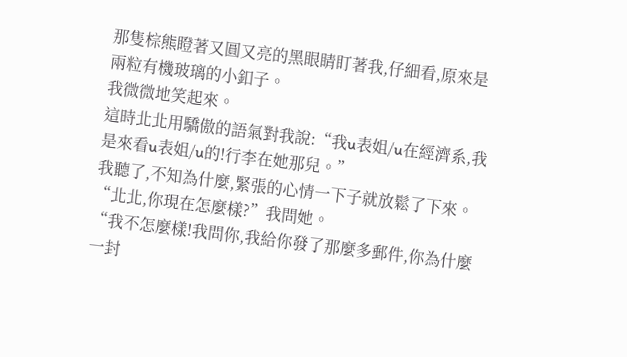那隻棕熊瞪著又圓又亮的黑眼睛盯著我,仔細看,原來是兩粒有機玻璃的小釦子。
我微微地笑起來。
這時北北用驕傲的語氣對我說:“我u表姐/u在經濟系,我是來看u表姐/u的!行李在她那兒。”
我聽了,不知為什麼,緊張的心情一下子就放鬆了下來。
“北北,你現在怎麼樣?”我問她。
“我不怎麼樣!我問你,我給你發了那麼多郵件,你為什麼一封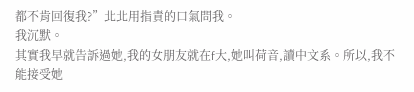都不肯回復我?”北北用指責的口氣問我。
我沉默。
其實我早就告訴過她,我的女朋友就在f大,她叫荷音,讀中文系。所以,我不能接受她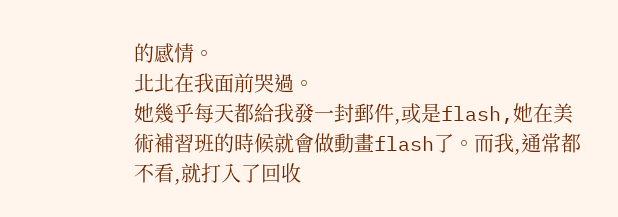的感情。
北北在我面前哭過。
她幾乎每天都給我發一封郵件,或是flash,她在美術補習班的時候就會做動畫flash了。而我,通常都不看,就打入了回收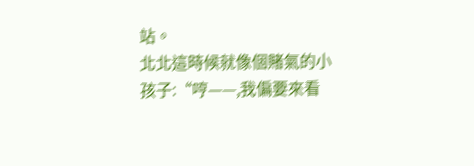站。
北北這時候就像個賭氣的小孩子:“哼——,我偏要來看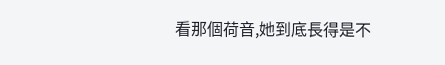看那個荷音,她到底長得是不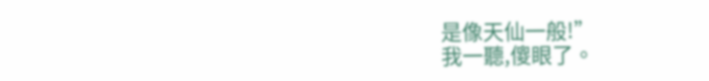是像天仙一般!”
我一聽,傻眼了。